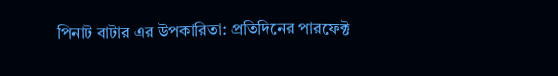পিনাট বাটার এর উপকারিতা: প্রতিদিনের পারফেক্ট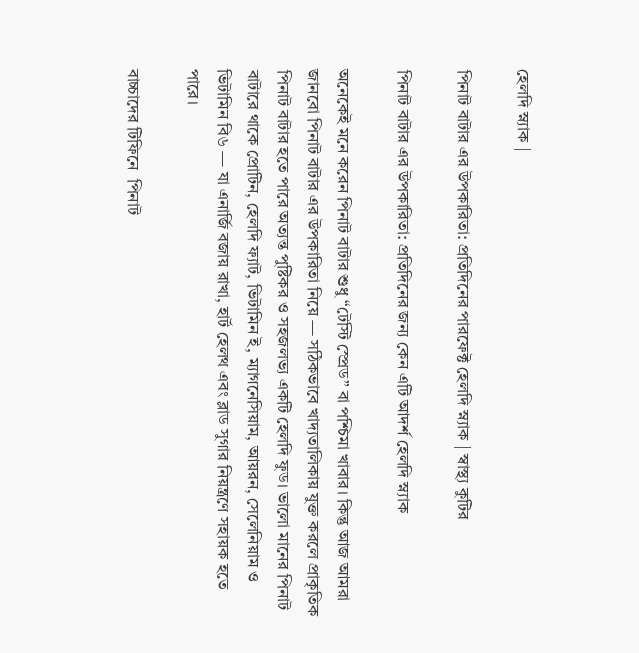হেলদি স্ন্যাক |

পিনাট বাটার এর উপকারিতা: প্রতিদিনের পারফেক্ট হেলদি স্ন্যাক | স্বাস্থ্য কুটির

পিনাট বাটার এর উপকারিতা: প্রতিদিনের জন্য কেন এটি আদর্শ হেলদি স্ন্যাক

অনেকেই মনে করেন পিনাট বাটার শুধু “টেস্টি স্প্রেড” বা পশ্চিমা খাবার। কিন্তু আজ আমরা জানবো পিনাট বাটার এর উপকারিতা নিয়ে — সঠিকভাবে খাদ্যতালিকায় যুক্ত করলে প্রাকৃতিক পিনাট বাটার হতে পারে অত্যন্ত পুষ্টিকর ও সহজলভ্য একটি হেলদি ফুড। ভালো মানের পিনাট বাটারে থাকে প্রোটিন, হেলদি ফ্যাট, ভিটামিন ই, ম্যাগনেসিয়াম, আয়রন, সেলেনিয়াম ও ভিটামিন বি৬ — যা এনার্জি বজায় রাখা, হার্ট হেলথ এবং ব্লাড সুগার নিয়ন্ত্রণে সহায়ক হতে পারে।

বাচ্চাদের টিফিনে  পিনাট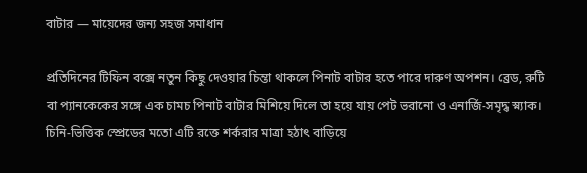বাটার — মায়েদের জন্য সহজ সমাধান

প্রতিদিনের টিফিন বক্সে নতুন কিছু দেওয়ার চিন্তা থাকলে পিনাট বাটার হতে পারে দারুণ অপশন। ব্রেড, রুটি বা প্যানকেকের সঙ্গে এক চামচ পিনাট বাটার মিশিয়ে দিলে তা হয়ে যায় পেট ভরানো ও এনার্জি-সমৃদ্ধ স্ন্যাক। চিনি-ভিত্তিক স্প্রেডের মতো এটি রক্তে শর্করার মাত্রা হঠাৎ বাড়িয়ে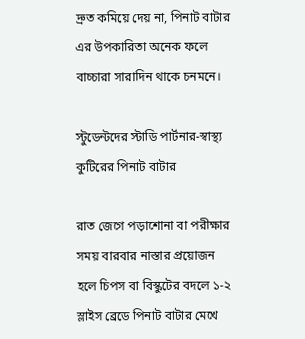দ্রুত কমিয়ে দেয় না, পিনাট বাটার এর উপকারিতা অনেক ফলে বাচ্চারা সারাদিন থাকে চনমনে।

স্টুডেন্টদের স্টাডি পার্টনার-স্বাস্থ্য কুটিরের পিনাট বাটার

রাত জেগে পড়াশোনা বা পরীক্ষার সময় বারবার নাস্তার প্রয়োজন হলে চিপস বা বিস্কুটের বদলে ১-২ স্লাইস ব্রেডে পিনাট বাটার মেখে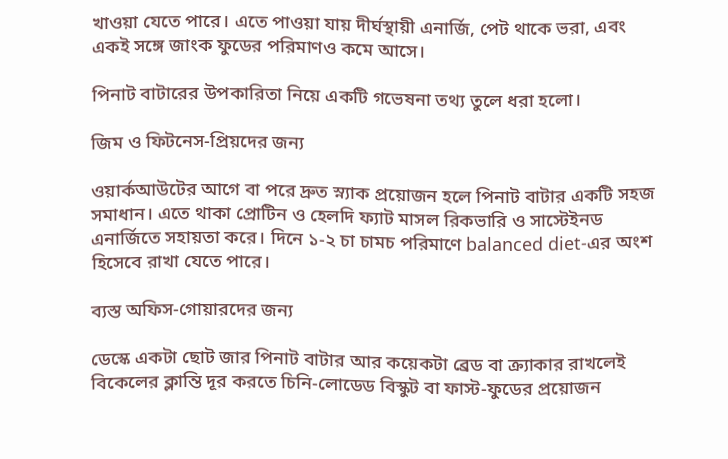খাওয়া যেতে পারে। এতে পাওয়া যায় দীর্ঘস্থায়ী এনার্জি, পেট থাকে ভরা, এবং একই সঙ্গে জাংক ফুডের পরিমাণও কমে আসে।

পিনাট বাটারের উপকারিতা নিয়ে একটি গভেষনা তথ্য তুলে ধরা হলো।

জিম ও ফিটনেস-প্রিয়দের জন্য

ওয়ার্কআউটের আগে বা পরে দ্রুত স্ন্যাক প্রয়োজন হলে পিনাট বাটার একটি সহজ সমাধান। এতে থাকা প্রোটিন ও হেলদি ফ্যাট মাসল রিকভারি ও সাস্টেইনড এনার্জিতে সহায়তা করে। দিনে ১-২ চা চামচ পরিমাণে balanced diet-এর অংশ হিসেবে রাখা যেতে পারে।

ব্যস্ত অফিস-গোয়ারদের জন্য

ডেস্কে একটা ছোট জার পিনাট বাটার আর কয়েকটা ব্রেড বা ক্র্যাকার রাখলেই বিকেলের ক্লান্তি দূর করতে চিনি-লোডেড বিস্কুট বা ফাস্ট-ফুডের প্রয়োজন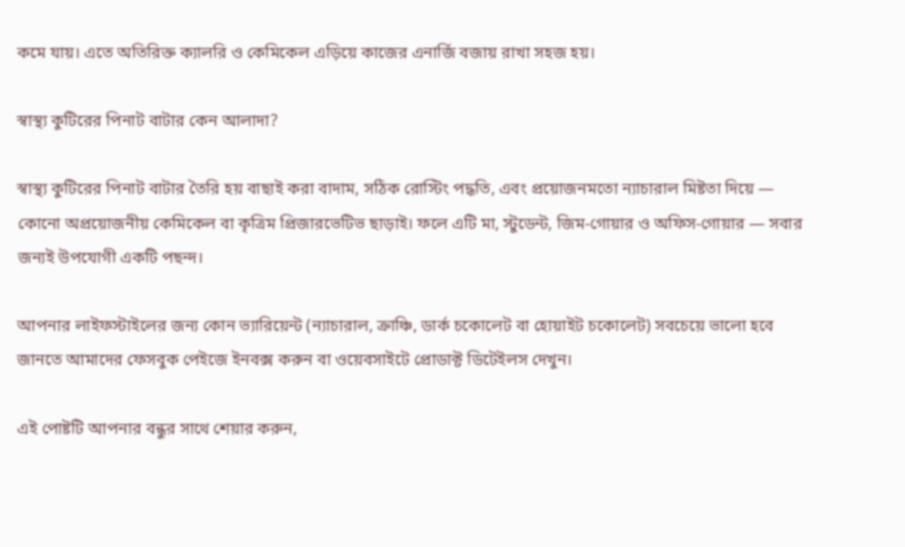কমে যায়। এতে অতিরিক্ত ক্যালরি ও কেমিকেল এড়িয়ে কাজের এনার্জি বজায় রাখা সহজ হয়।

স্বাস্থ্য কুটিরের পিনাট বাটার কেন আলাদা?

স্বাস্থ্য কুটিরের পিনাট বাটার তৈরি হয় বাছাই করা বাদাম, সঠিক রোস্টিং পদ্ধতি, এবং প্রয়োজনমতো ন্যাচারাল মিষ্টতা দিয়ে — কোনো অপ্রয়োজনীয় কেমিকেল বা কৃত্রিম প্রিজারভেটিভ ছাড়াই। ফলে এটি মা, স্টুডেন্ট, জিম-গোয়ার ও অফিস-গোয়ার — সবার জন্যই উপযোগী একটি পছন্দ।

আপনার লাইফস্টাইলের জন্য কোন ভ্যারিয়েন্ট (ন্যাচারাল, ক্রাঞ্চি, ডার্ক চকোলেট বা হোয়াইট চকোলেট) সবচেয়ে ভালো হবে জানতে আমাদের ফেসবুক পেইজে ইনবক্স করুন বা ওয়েবসাইটে প্রোডাক্ট ডিটেইলস দেখুন।

এই পোষ্টটি আপনার বন্ধুর সাথে শেয়ার করুন,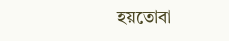হয়তোবা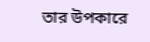তার উপকারে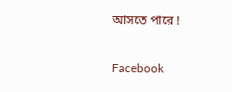আসতে পারে !

Facebook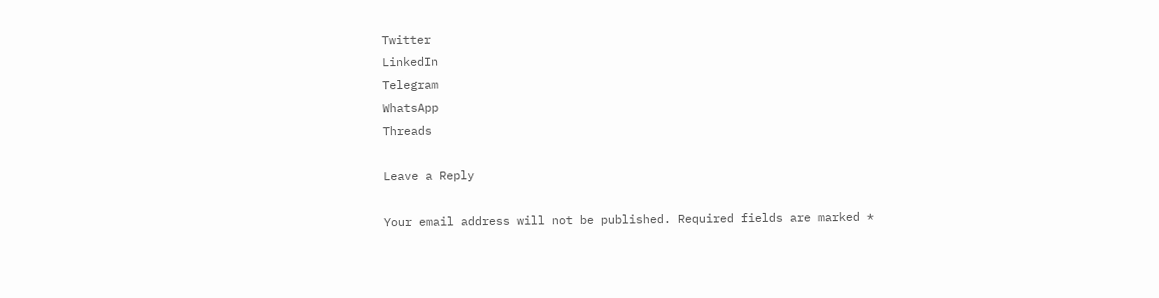Twitter
LinkedIn
Telegram
WhatsApp
Threads

Leave a Reply

Your email address will not be published. Required fields are marked *